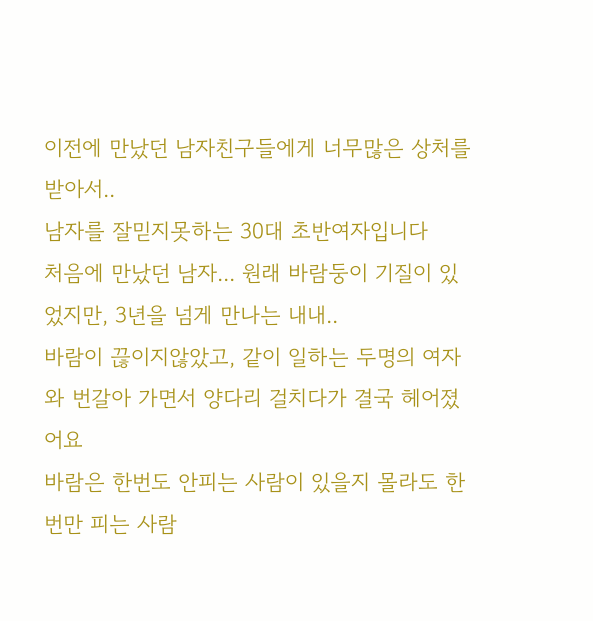이전에 만났던 남자친구들에게 너무많은 상처를 받아서..
남자를 잘믿지못하는 30대 초반여자입니다
처음에 만났던 남자... 원래 바람둥이 기질이 있었지만, 3년을 넘게 만나는 내내..
바람이 끊이지않았고, 같이 일하는 두명의 여자와 번갈아 가면서 양다리 걸치다가 결국 헤어졌어요
바람은 한번도 안피는 사람이 있을지 몰라도 한번만 피는 사람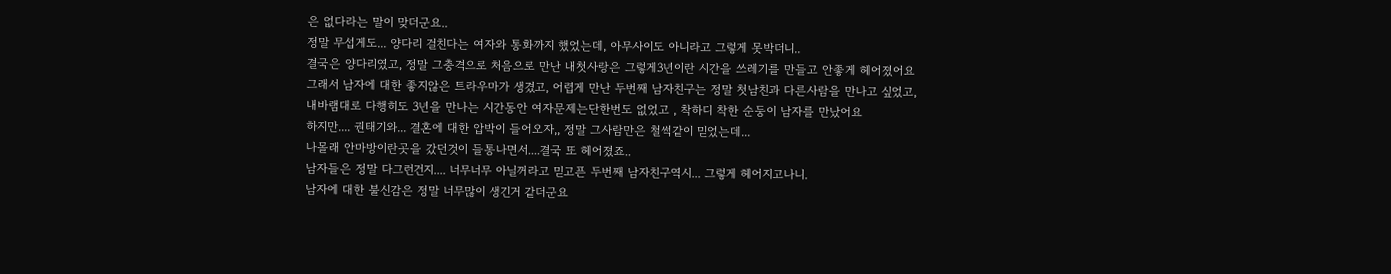은 없다라는 말이 맞더군요..
정말 무섭게도... 양다리 걸친다는 여자와 통화까지 했었는데, 아무사이도 아니라고 그렇게 못박더니..
결국은 양다리였고, 정말 그충격으로 처음으로 만난 내첫사랑은 그렇게3년이란 시간을 쓰레기를 만들고 안좋게 헤어졌어요
그래서 남자에 대한 좋지않은 트라우마가 생겼고, 어렵게 만난 두번째 남자친구는 정말 첫남친과 다른사람을 만나고 싶었고,
내바램대로 다행히도 3년을 만나는 시간동안 여자문제는단한번도 없었고 , 착하디 착한 순둥이 남자를 만났어요
하지만.... 권태기와... 결혼에 대한 압박이 들어오자,, 정말 그사람만은 철썩같이 믿었는데...
나몰래 안마방이란곳을 갔던것이 들통나면서....결국 또 헤어졌죠..
남자들은 정말 다그런건지.... 너무너무 아닐꺼라고 믿고픈 두번째 남자친구역시... 그렇게 헤어지고나니.
남자에 대한 불신감은 정말 너무많이 생긴거 같더군요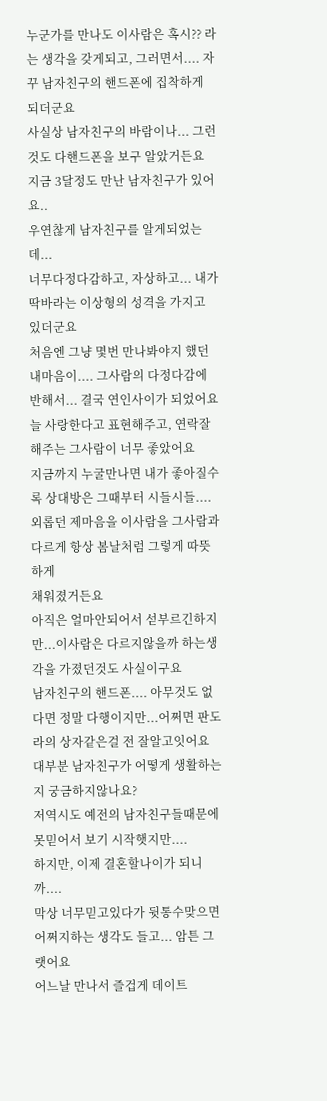누군가를 만나도 이사람은 혹시?? 라는 생각을 갖게되고, 그러면서.... 자꾸 남자친구의 핸드폰에 집착하게 되더군요
사실상 남자친구의 바람이나... 그런것도 다핸드폰을 보구 알았거든요
지금 3달정도 만난 남자친구가 있어요..
우연찮게 남자친구를 알게되었는데...
너무다정다감하고, 자상하고... 내가 딱바라는 이상형의 성격을 가지고 있더군요
처음엔 그냥 몇번 만나봐야지 했던 내마음이.... 그사람의 다정다감에 반해서... 결국 연인사이가 되었어요
늘 사랑한다고 표현해주고, 연락잘해주는 그사람이 너무 좋았어요
지금까지 누굴만나면 내가 좋아질수록 상대방은 그때부터 시들시들.... 외롭던 제마음을 이사람을 그사람과 다르게 항상 봄날처럼 그렇게 따뜻하게
채워졌거든요
아직은 얼마안되어서 섣부르긴하지만...이사람은 다르지않을까 하는생각을 가졌던것도 사실이구요
남자친구의 핸드폰.... 아무것도 없다면 정말 다행이지만...어쩌면 판도라의 상자같은걸 전 잘알고잇어요
대부분 남자친구가 어떻게 생활하는지 궁금하지않나요?
저역시도 예전의 남자친구들때문에 못믿어서 보기 시작햇지만....
하지만, 이제 결혼할나이가 되니까....
막상 너무믿고있다가 뒷통수맞으면 어쩌지하는 생각도 들고... 암튼 그랫어요
어느날 만나서 즐겁게 데이트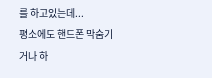를 하고있는데...
평소에도 핸드폰 막숨기거나 하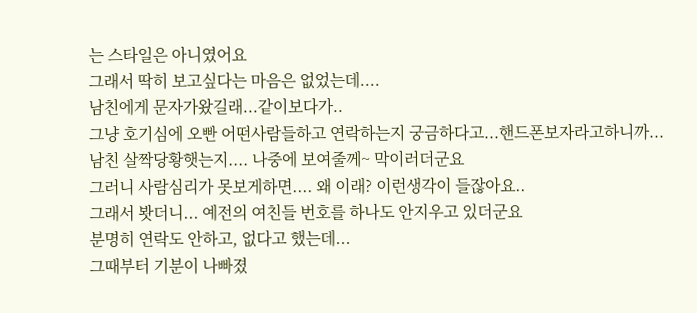는 스타일은 아니였어요
그래서 딱히 보고싶다는 마음은 없었는데....
남친에게 문자가왔길래...같이보다가..
그냥 호기심에 오빤 어떤사람들하고 연락하는지 궁금하다고...핸드폰보자라고하니까...
남친 살짝당황햇는지.... 나중에 보여줄께~ 막이러더군요
그러니 사람심리가 못보게하면.... 왜 이래? 이런생각이 들잖아요..
그래서 봣더니... 예전의 여친들 번호를 하나도 안지우고 있더군요
분명히 연락도 안하고, 없다고 했는데...
그때부터 기분이 나빠졌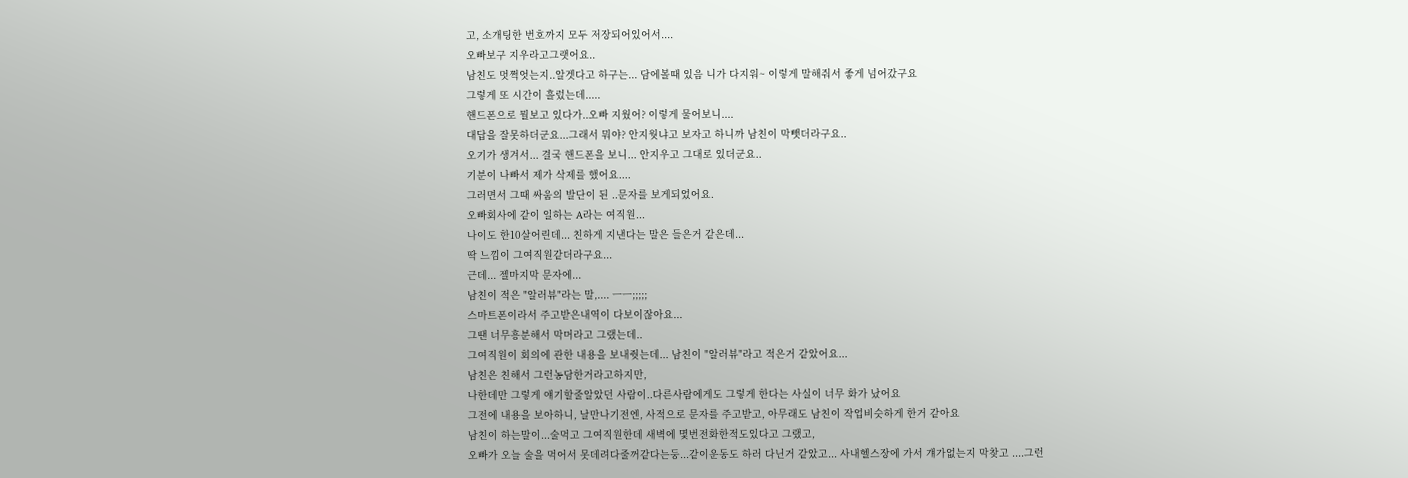고, 소개팅한 번호까지 모두 저장되어있어서....
오빠보구 지우라고그랫어요..
남친도 멋쩍엇는지..알겟다고 하구는... 담에볼때 있음 니가 다지워~ 이렇게 말해줘서 좋게 넘어갔구요
그렇게 또 시간이 흘렀는데.....
핸드폰으로 뭘보고 있다가..오빠 지웠어? 이렇게 물어보니....
대답을 잘못하더군요...그래서 뭐야? 안지웟냐고 보자고 하니까 남친이 막뺏더라구요..
오기가 생겨서... 결국 핸드폰을 보니... 안지우고 그대로 있더군요..
기분이 나빠서 제가 삭제를 했어요....
그러면서 그때 싸움의 발단이 된 ..문자를 보게되었어요.
오빠회사에 같이 일하는 A라는 여직원...
나이도 한10살어린데... 친하게 지낸다는 말은 들은거 같은데...
딱 느낌이 그여직원같더라구요...
근데... 젤마지막 문자에...
남친이 적은 "알러뷰"라는 말,.... ㅡㅡ;;;;;
스마트폰이라서 주고받은내역이 다보이잖아요...
그땐 너무흥분해서 막머라고 그랬는데..
그여직원이 회의에 관한 내용을 보내줫는데... 남친이 "알러뷰"라고 적은거 같았어요...
남친은 친해서 그런농담한거라고하지만,
나한데만 그렇게 얘기할줄알았던 사람이..다른사람에게도 그렇게 한다는 사실이 너무 화가 났어요
그전에 내용을 보아하니, 날만나기전엔, 사적으로 문자를 주고받고, 아무래도 남친이 작업비슷하게 한거 같아요
남친이 하는말이...술먹고 그여직원한데 새벽에 몇번전화한적도있다고 그랬고,
오빠가 오늘 술을 먹어서 못데려다줄꺼같다는둥...같이운동도 하러 다닌거 같았고... 사내헬스장에 가서 걔가없는지 막찾고 ....그런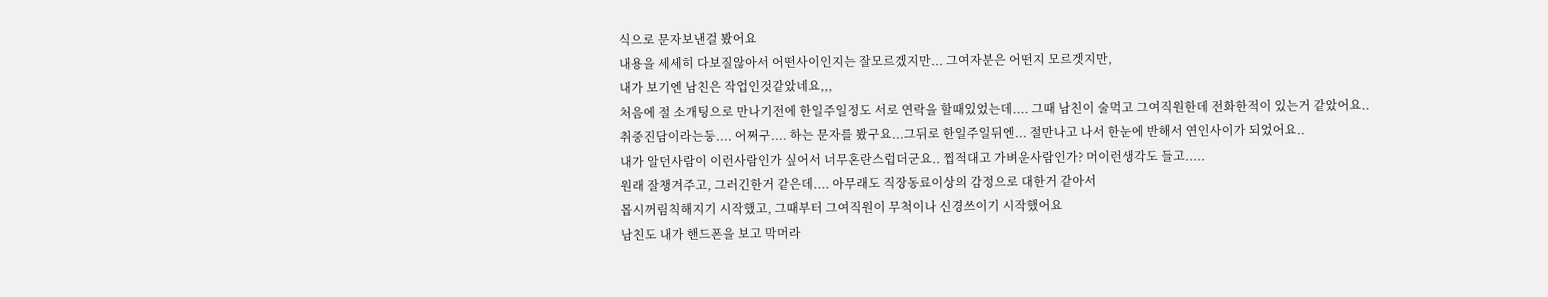식으로 문자보낸걸 봤어요
내용을 세세히 다보질않아서 어떤사이인지는 잘모르겠지만... 그여자분은 어떤지 모르겟지만,
내가 보기엔 남친은 작업인것같았네요,,,
처음에 절 소개팅으로 만나기전에 한일주일정도 서로 연락을 할때있었는데.... 그때 남친이 술먹고 그여직원한데 전화한적이 있는거 같았어요..
취중진담이라는둥.... 어쩌구.... 하는 문자를 봤구요...그뒤로 한일주일뒤엔... 절만나고 나서 한눈에 반해서 연인사이가 되었어요..
내가 알던사람이 이런사람인가 싶어서 너무혼란스럽더군요.. 찝적대고 가벼운사람인가? 머이런생각도 들고.....
원래 잘챙겨주고, 그러긴한거 같은데.... 아무래도 직장동료이상의 감정으로 대한거 같아서
몹시꺼림칙해지기 시작했고, 그때부터 그여직원이 무척이나 신경쓰이기 시작했어요
남친도 내가 핸드폰을 보고 막머라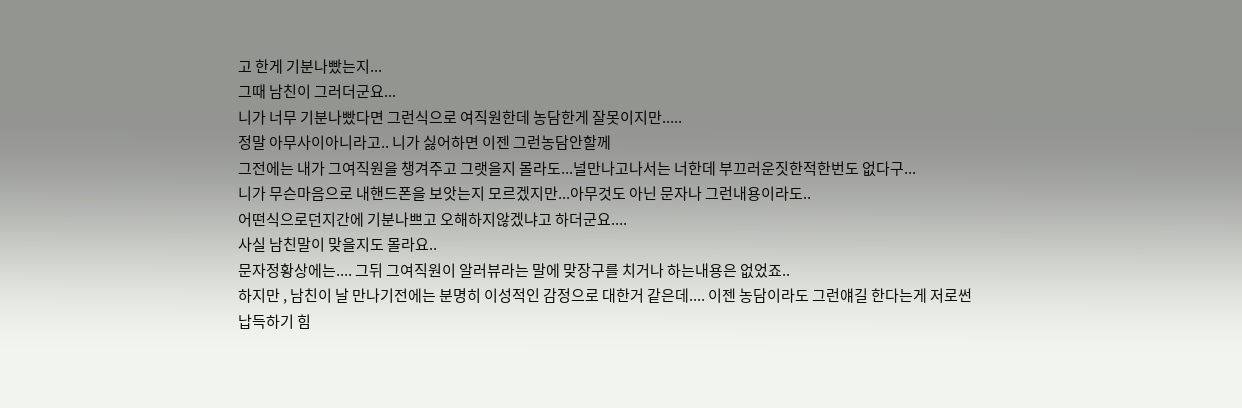고 한게 기분나빴는지...
그때 남친이 그러더군요...
니가 너무 기분나빴다면 그런식으로 여직원한데 농담한게 잘못이지만.....
정말 아무사이아니라고.. 니가 싫어하면 이젠 그런농담안할께
그전에는 내가 그여직원을 챙겨주고 그랫을지 몰라도...널만나고나서는 너한데 부끄러운짓한적한번도 없다구...
니가 무슨마음으로 내핸드폰을 보앗는지 모르겠지만...아무것도 아닌 문자나 그런내용이라도..
어떤식으로던지간에 기분나쁘고 오해하지않겠냐고 하더군요....
사실 남친말이 맞을지도 몰라요..
문자정황상에는.... 그뒤 그여직원이 알러뷰라는 말에 맞장구를 치거나 하는내용은 없었죠..
하지만 , 남친이 날 만나기전에는 분명히 이성적인 감정으로 대한거 같은데.... 이젠 농담이라도 그런얘길 한다는게 저로썬
납득하기 힘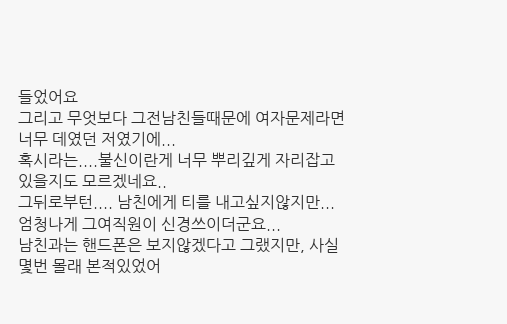들었어요
그리고 무엇보다 그전남친들때문에 여자문제라면 너무 데였던 저였기에...
혹시라는....불신이란게 너무 뿌리깊게 자리잡고있을지도 모르겠네요..
그뒤로부턴.... 남친에게 티를 내고싶지않지만...
엄청나게 그여직원이 신경쓰이더군요...
남친과는 핸드폰은 보지않겠다고 그랬지만, 사실 몇번 몰래 본적있었어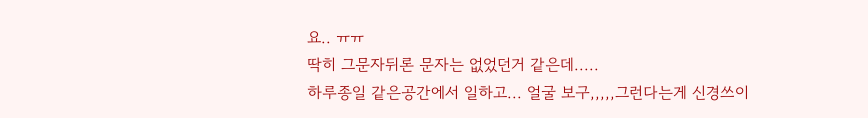요.. ㅠㅠ
딱히 그문자뒤론 문자는 없었던거 같은데.....
하루종일 같은공간에서 일하고... 얼굴 보구,,,,,그런다는게 신경쓰이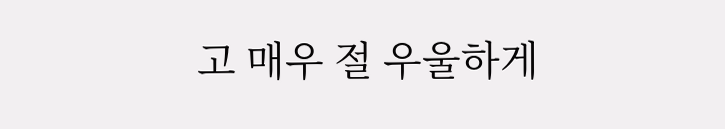고 매우 절 우울하게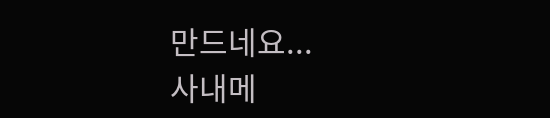만드네요...
사내메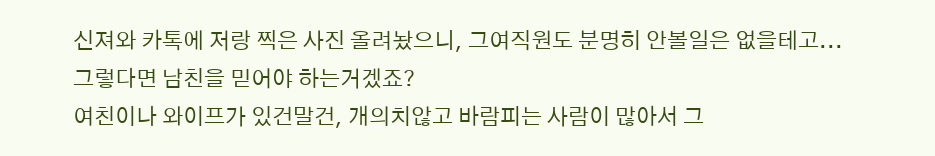신져와 카톡에 저랑 찍은 사진 올려놨으니, 그여직원도 분명히 안볼일은 없을테고...
그렇다면 남친을 믿어야 하는거겠죠?
여친이나 와이프가 있건말건, 개의치않고 바람피는 사람이 많아서 그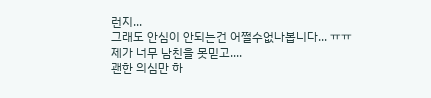런지...
그래도 안심이 안되는건 어쩔수없나봅니다... ㅠㅠ
제가 너무 남친을 못믿고....
괜한 의심만 하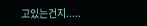고있는건지.....